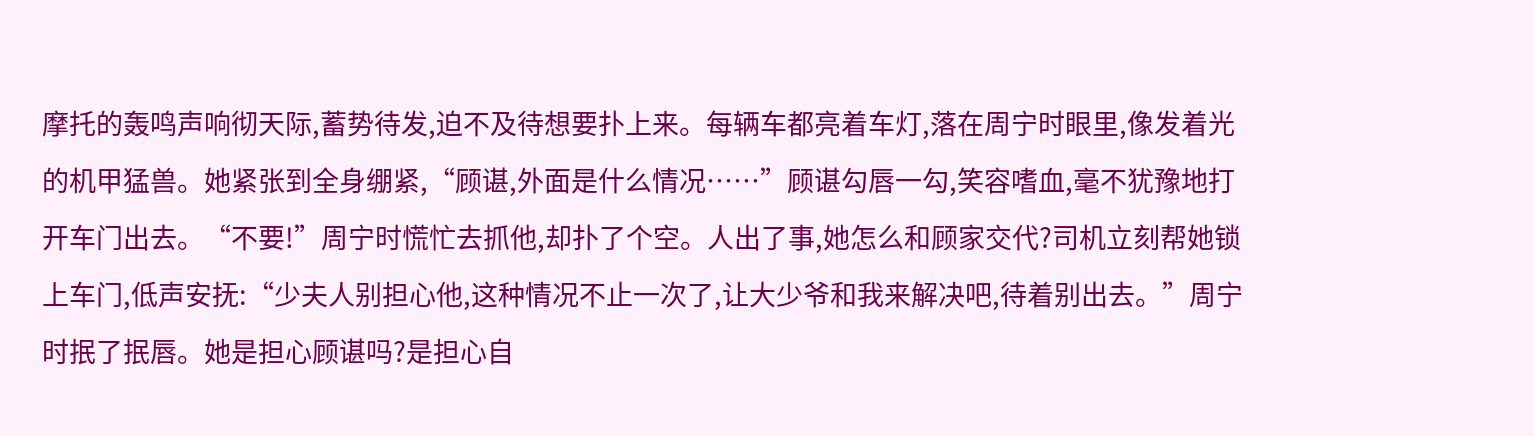摩托的轰鸣声响彻天际,蓄势待发,迫不及待想要扑上来。每辆车都亮着车灯,落在周宁时眼里,像发着光的机甲猛兽。她紧张到全身绷紧,“顾谌,外面是什么情况……”顾谌勾唇一勾,笑容嗜血,毫不犹豫地打开车门出去。“不要!”周宁时慌忙去抓他,却扑了个空。人出了事,她怎么和顾家交代?司机立刻帮她锁上车门,低声安抚:“少夫人别担心他,这种情况不止一次了,让大少爷和我来解决吧,待着别出去。”周宁时抿了抿唇。她是担心顾谌吗?是担心自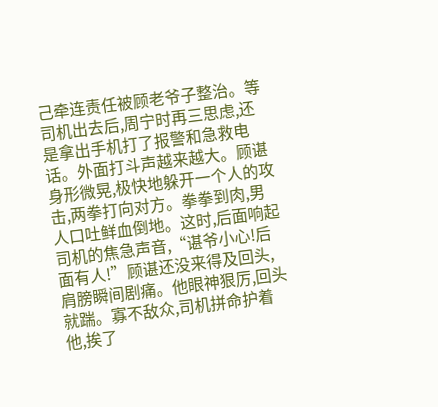己牵连责任被顾老爷子整治。等司机出去后,周宁时再三思虑,还是拿出手机打了报警和急救电话。外面打斗声越来越大。顾谌身形微晃,极快地躲开一个人的攻击,两拳打向对方。拳拳到肉,男人口吐鲜血倒地。这时,后面响起司机的焦急声音,“谌爷小心!后面有人!”顾谌还没来得及回头,肩膀瞬间剧痛。他眼神狠厉,回头就踹。寡不敌众,司机拼命护着他,挨了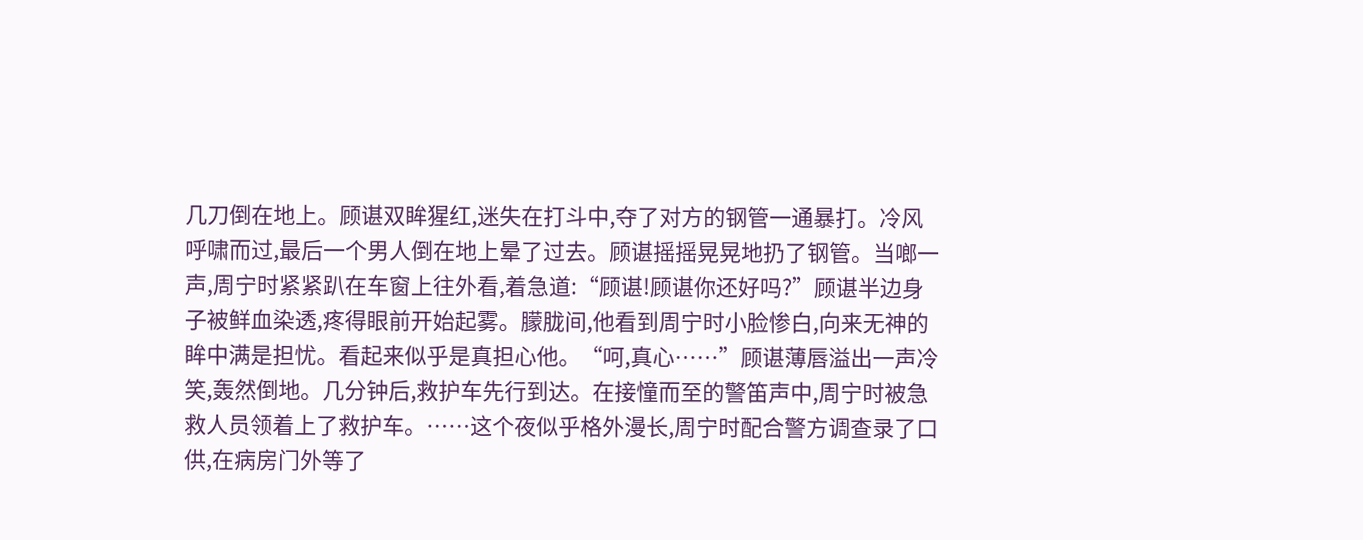几刀倒在地上。顾谌双眸猩红,迷失在打斗中,夺了对方的钢管一通暴打。冷风呼啸而过,最后一个男人倒在地上晕了过去。顾谌摇摇晃晃地扔了钢管。当啷一声,周宁时紧紧趴在车窗上往外看,着急道:“顾谌!顾谌你还好吗?”顾谌半边身子被鲜血染透,疼得眼前开始起雾。朦胧间,他看到周宁时小脸惨白,向来无神的眸中满是担忧。看起来似乎是真担心他。“呵,真心……”顾谌薄唇溢出一声冷笑,轰然倒地。几分钟后,救护车先行到达。在接憧而至的警笛声中,周宁时被急救人员领着上了救护车。……这个夜似乎格外漫长,周宁时配合警方调查录了口供,在病房门外等了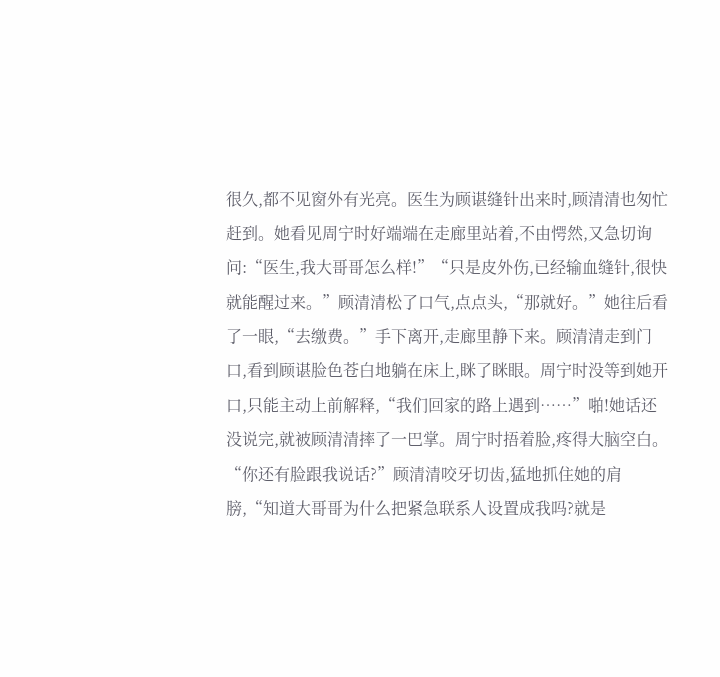很久,都不见窗外有光亮。医生为顾谌缝针出来时,顾清清也匆忙赶到。她看见周宁时好端端在走廊里站着,不由愕然,又急切询问:“医生,我大哥哥怎么样!”“只是皮外伤,已经输血缝针,很快就能醒过来。”顾清清松了口气,点点头,“那就好。”她往后看了一眼,“去缴费。”手下离开,走廊里静下来。顾清清走到门口,看到顾谌脸色苍白地躺在床上,眯了眯眼。周宁时没等到她开口,只能主动上前解释,“我们回家的路上遇到……”啪!她话还没说完,就被顾清清摔了一巴掌。周宁时捂着脸,疼得大脑空白。“你还有脸跟我说话?”顾清清咬牙切齿,猛地抓住她的肩膀,“知道大哥哥为什么把紧急联系人设置成我吗?就是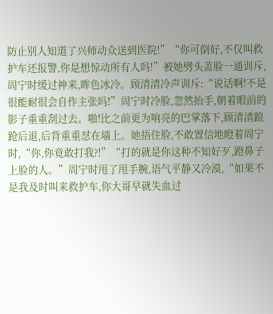防止别人知道了兴师动众送到医院!”“你可倒好,不仅叫救护车还报警,你是想惊动所有人吗!”被她劈头盖脸一通训斥,周宁时缓过神来,眸色冰冷。顾清清冷声训斥:“说话啊!不是很能耐很会自作主张吗!”周宁时冷脸,忽然抬手,朝着眼前的影子重重刮过去。啪!比之前更为响亮的巴掌落下,顾清清踉跄后退,后背重重怼在墙上。她捂住脸,不敢置信地瞪着周宁时,“你,你竟敢打我?!”“打的就是你这种不知好歹,蹬鼻子上脸的人。”周宁时甩了甩手腕,语气平静又冷漠,“如果不是我及时叫来救护车,你大哥早就失血过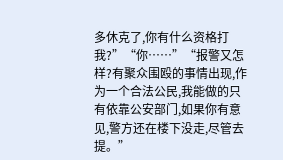多休克了,你有什么资格打我?”“你……”“报警又怎样?有聚众围殴的事情出现,作为一个合法公民,我能做的只有依靠公安部门,如果你有意见,警方还在楼下没走,尽管去提。”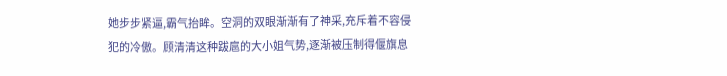她步步紧逼,霸气抬眸。空洞的双眼渐渐有了神采,充斥着不容侵犯的冷傲。顾清清这种跋扈的大小姐气势,逐渐被压制得偃旗息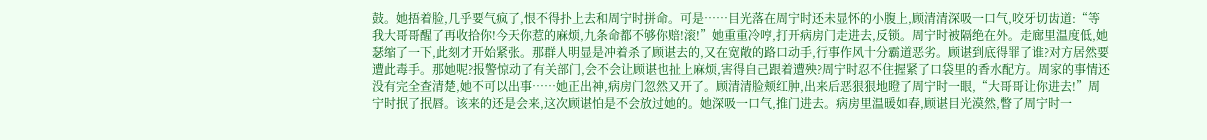鼓。她捂着脸,几乎要气疯了,恨不得扑上去和周宁时拼命。可是……目光落在周宁时还未显怀的小腹上,顾清清深吸一口气,咬牙切齿道:“等我大哥哥醒了再收拾你!今天你惹的麻烦,九条命都不够你赔!滚!”她重重冷哼,打开病房门走进去,反锁。周宁时被隔绝在外。走廊里温度低,她瑟缩了一下,此刻才开始紧张。那群人明显是冲着杀了顾谌去的,又在宽敞的路口动手,行事作风十分霸道恶劣。顾谌到底得罪了谁?对方居然要遭此毒手。那她呢?报警惊动了有关部门,会不会让顾谌也扯上麻烦,害得自己跟着遭殃?周宁时忍不住握紧了口袋里的香水配方。周家的事情还没有完全查清楚,她不可以出事……她正出神,病房门忽然又开了。顾清清脸颊红肿,出来后恶狠狠地瞪了周宁时一眼,“大哥哥让你进去!”周宁时抿了抿唇。该来的还是会来,这次顾谌怕是不会放过她的。她深吸一口气,推门进去。病房里温暖如春,顾谌目光漠然,瞥了周宁时一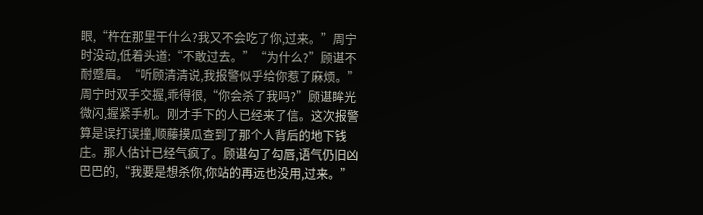眼,“杵在那里干什么?我又不会吃了你,过来。”周宁时没动,低着头道:“不敢过去。”“为什么?”顾谌不耐蹙眉。“听顾清清说,我报警似乎给你惹了麻烦。”周宁时双手交握,乖得很,“你会杀了我吗?”顾谌眸光微闪,握紧手机。刚才手下的人已经来了信。这次报警算是误打误撞,顺藤摸瓜查到了那个人背后的地下钱庄。那人估计已经气疯了。顾谌勾了勾唇,语气仍旧凶巴巴的,“我要是想杀你,你站的再远也没用,过来。”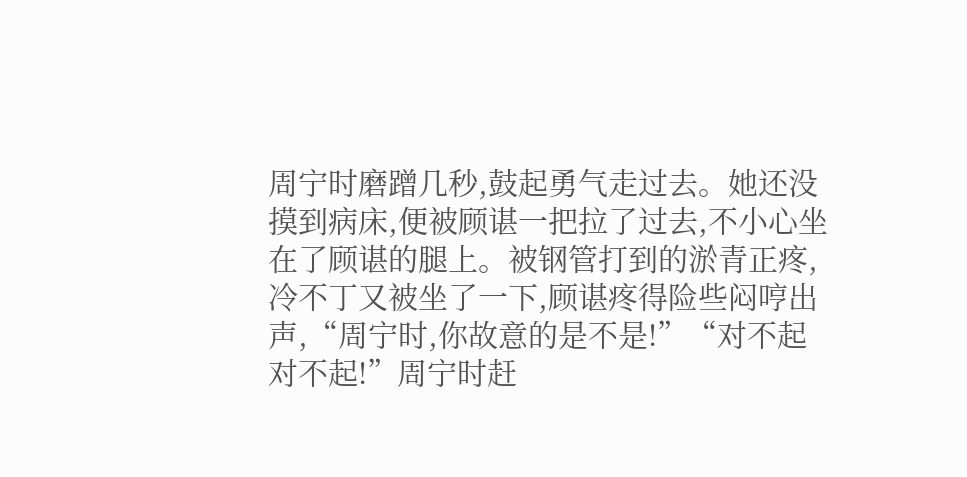周宁时磨蹭几秒,鼓起勇气走过去。她还没摸到病床,便被顾谌一把拉了过去,不小心坐在了顾谌的腿上。被钢管打到的淤青正疼,冷不丁又被坐了一下,顾谌疼得险些闷哼出声,“周宁时,你故意的是不是!”“对不起对不起!”周宁时赶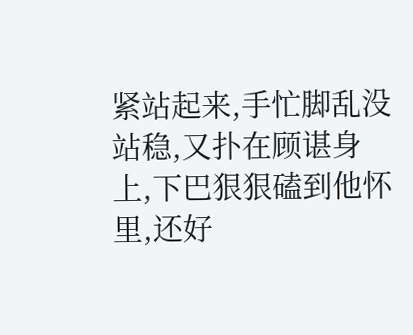紧站起来,手忙脚乱没站稳,又扑在顾谌身上,下巴狠狠磕到他怀里,还好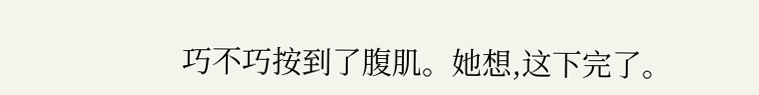巧不巧按到了腹肌。她想,这下完了。